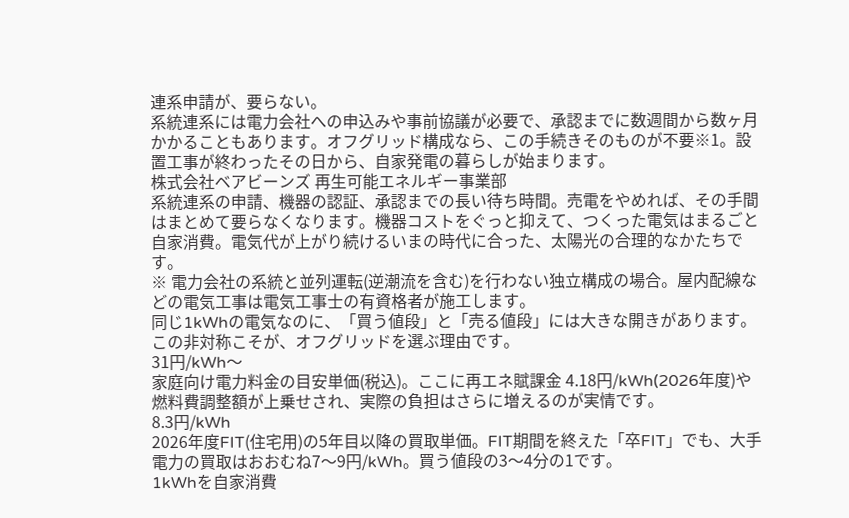連系申請が、要らない。
系統連系には電力会社への申込みや事前協議が必要で、承認までに数週間から数ヶ月かかることもあります。オフグリッド構成なら、この手続きそのものが不要※1。設置工事が終わったその日から、自家発電の暮らしが始まります。
株式会社ベアビーンズ 再生可能エネルギー事業部
系統連系の申請、機器の認証、承認までの長い待ち時間。売電をやめれば、その手間はまとめて要らなくなります。機器コストをぐっと抑えて、つくった電気はまるごと自家消費。電気代が上がり続けるいまの時代に合った、太陽光の合理的なかたちです。
※ 電力会社の系統と並列運転(逆潮流を含む)を行わない独立構成の場合。屋内配線などの電気工事は電気工事士の有資格者が施工します。
同じ1kWhの電気なのに、「買う値段」と「売る値段」には大きな開きがあります。この非対称こそが、オフグリッドを選ぶ理由です。
31円/kWh〜
家庭向け電力料金の目安単価(税込)。ここに再エネ賦課金 4.18円/kWh(2026年度)や燃料費調整額が上乗せされ、実際の負担はさらに増えるのが実情です。
8.3円/kWh
2026年度FIT(住宅用)の5年目以降の買取単価。FIT期間を終えた「卒FIT」でも、大手電力の買取はおおむね7〜9円/kWh。買う値段の3〜4分の1です。
1kWhを自家消費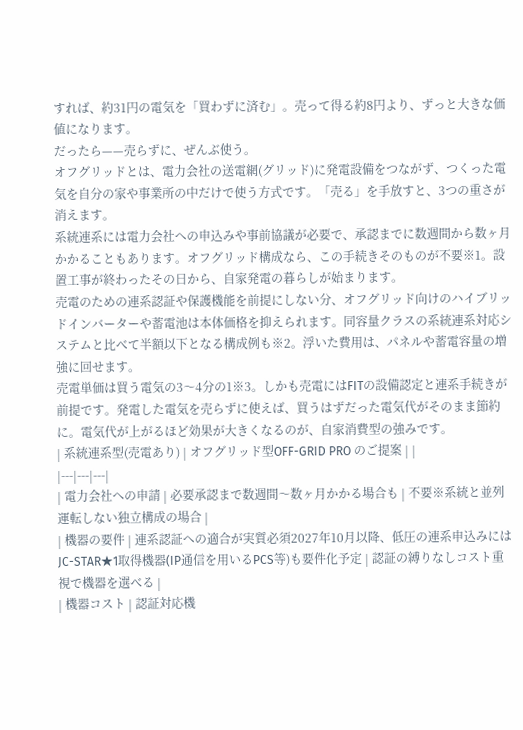すれば、約31円の電気を「買わずに済む」。売って得る約8円より、ずっと大きな価値になります。
だったら——売らずに、ぜんぶ使う。
オフグリッドとは、電力会社の送電網(グリッド)に発電設備をつながず、つくった電気を自分の家や事業所の中だけで使う方式です。「売る」を手放すと、3つの重さが消えます。
系統連系には電力会社への申込みや事前協議が必要で、承認までに数週間から数ヶ月かかることもあります。オフグリッド構成なら、この手続きそのものが不要※1。設置工事が終わったその日から、自家発電の暮らしが始まります。
売電のための連系認証や保護機能を前提にしない分、オフグリッド向けのハイブリッドインバーターや蓄電池は本体価格を抑えられます。同容量クラスの系統連系対応システムと比べて半額以下となる構成例も※2。浮いた費用は、パネルや蓄電容量の増強に回せます。
売電単価は買う電気の3〜4分の1※3。しかも売電にはFITの設備認定と連系手続きが前提です。発電した電気を売らずに使えば、買うはずだった電気代がそのまま節約に。電気代が上がるほど効果が大きくなるのが、自家消費型の強みです。
| 系統連系型(売電あり) | オフグリッド型OFF-GRID PRO のご提案 | |
|---|---|---|
| 電力会社への申請 | 必要承認まで数週間〜数ヶ月かかる場合も | 不要※系統と並列運転しない独立構成の場合 |
| 機器の要件 | 連系認証への適合が実質必須2027年10月以降、低圧の連系申込みにはJC-STAR★1取得機器(IP通信を用いるPCS等)も要件化予定 | 認証の縛りなしコスト重視で機器を選べる |
| 機器コスト | 認証対応機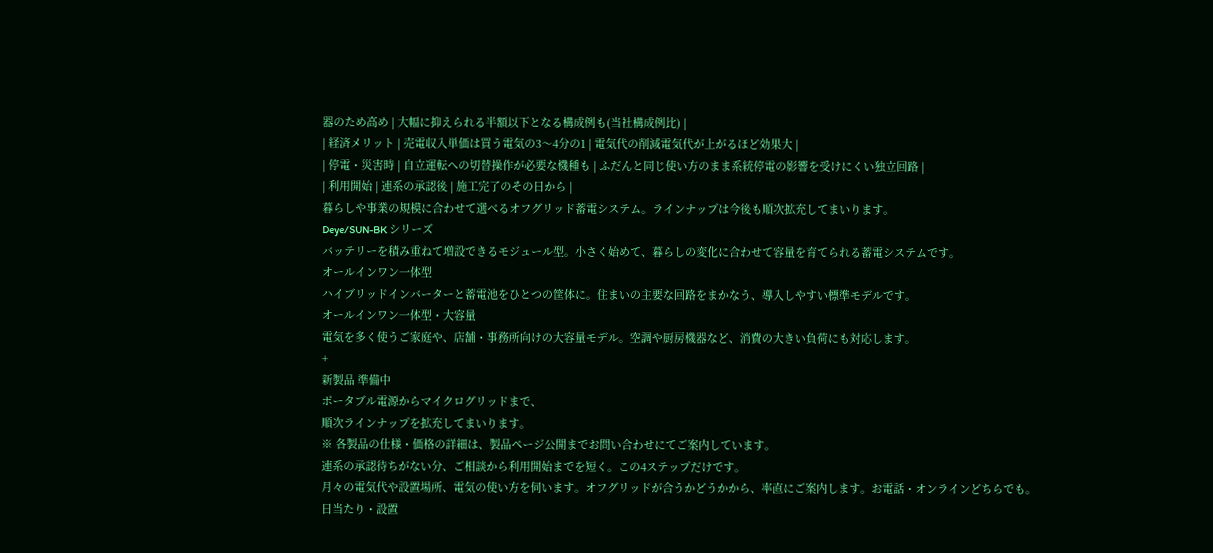器のため高め | 大幅に抑えられる半額以下となる構成例も(当社構成例比) |
| 経済メリット | 売電収入単価は買う電気の3〜4分の1 | 電気代の削減電気代が上がるほど効果大 |
| 停電・災害時 | 自立運転への切替操作が必要な機種も | ふだんと同じ使い方のまま系統停電の影響を受けにくい独立回路 |
| 利用開始 | 連系の承認後 | 施工完了のその日から |
暮らしや事業の規模に合わせて選べるオフグリッド蓄電システム。ラインナップは今後も順次拡充してまいります。
Deye/SUN-BK シリーズ
バッテリーを積み重ねて増設できるモジュール型。小さく始めて、暮らしの変化に合わせて容量を育てられる蓄電システムです。
オールインワン一体型
ハイブリッドインバーターと蓄電池をひとつの筐体に。住まいの主要な回路をまかなう、導入しやすい標準モデルです。
オールインワン一体型・大容量
電気を多く使うご家庭や、店舗・事務所向けの大容量モデル。空調や厨房機器など、消費の大きい負荷にも対応します。
+
新製品 準備中
ポータブル電源からマイクログリッドまで、
順次ラインナップを拡充してまいります。
※ 各製品の仕様・価格の詳細は、製品ページ公開までお問い合わせにてご案内しています。
連系の承認待ちがない分、ご相談から利用開始までを短く。この4ステップだけです。
月々の電気代や設置場所、電気の使い方を伺います。オフグリッドが合うかどうかから、率直にご案内します。お電話・オンラインどちらでも。
日当たり・設置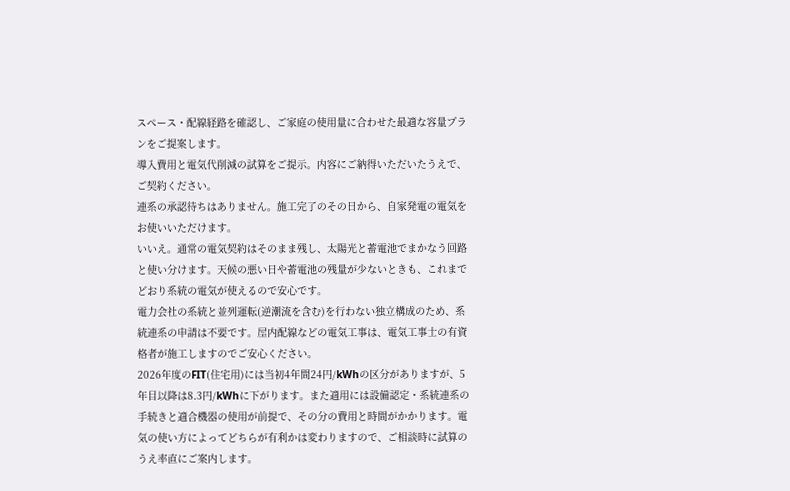スペース・配線経路を確認し、ご家庭の使用量に合わせた最適な容量プランをご提案します。
導入費用と電気代削減の試算をご提示。内容にご納得いただいたうえで、ご契約ください。
連系の承認待ちはありません。施工完了のその日から、自家発電の電気をお使いいただけます。
いいえ。通常の電気契約はそのまま残し、太陽光と蓄電池でまかなう回路と使い分けます。天候の悪い日や蓄電池の残量が少ないときも、これまでどおり系統の電気が使えるので安心です。
電力会社の系統と並列運転(逆潮流を含む)を行わない独立構成のため、系統連系の申請は不要です。屋内配線などの電気工事は、電気工事士の有資格者が施工しますのでご安心ください。
2026年度のFIT(住宅用)には当初4年間24円/kWhの区分がありますが、5年目以降は8.3円/kWhに下がります。また適用には設備認定・系統連系の手続きと適合機器の使用が前提で、その分の費用と時間がかかります。電気の使い方によってどちらが有利かは変わりますので、ご相談時に試算のうえ率直にご案内します。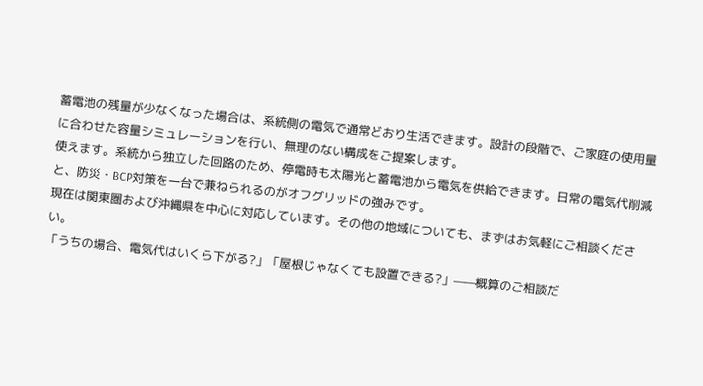蓄電池の残量が少なくなった場合は、系統側の電気で通常どおり生活できます。設計の段階で、ご家庭の使用量に合わせた容量シミュレーションを行い、無理のない構成をご提案します。
使えます。系統から独立した回路のため、停電時も太陽光と蓄電池から電気を供給できます。日常の電気代削減と、防災・BCP対策を一台で兼ねられるのがオフグリッドの強みです。
現在は関東圏および沖縄県を中心に対応しています。その他の地域についても、まずはお気軽にご相談ください。
「うちの場合、電気代はいくら下がる?」「屋根じゃなくても設置できる?」——概算のご相談だ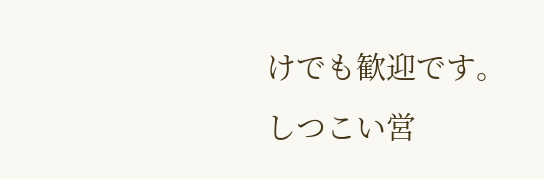けでも歓迎です。しつこい営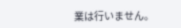業は行いません。